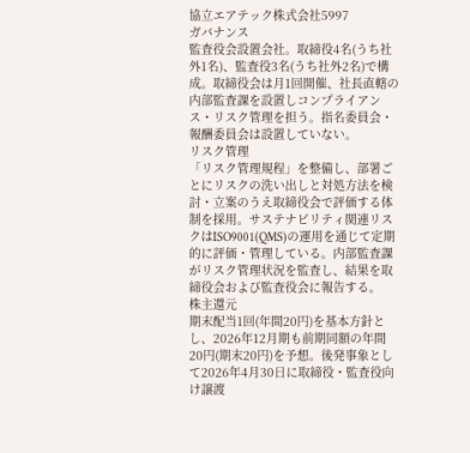協立エアテック株式会社5997
ガバナンス
監査役会設置会社。取締役4名(うち社外1名)、監査役3名(うち社外2名)で構成。取締役会は月1回開催、社長直轄の内部監査課を設置しコンプライアンス・リスク管理を担う。指名委員会・報酬委員会は設置していない。
リスク管理
「リスク管理規程」を整備し、部署ごとにリスクの洗い出しと対処方法を検討・立案のうえ取締役会で評価する体制を採用。サステナビリティ関連リスクはISO9001(QMS)の運用を通じて定期的に評価・管理している。内部監査課がリスク管理状況を監査し、結果を取締役会および監査役会に報告する。
株主還元
期末配当1回(年間20円)を基本方針とし、2026年12月期も前期同額の年間20円(期末20円)を予想。後発事象として2026年4月30日に取締役・監査役向け譲渡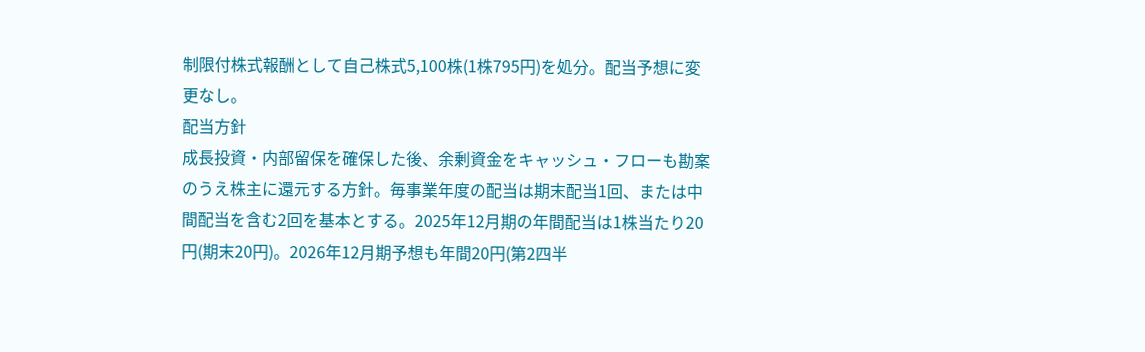制限付株式報酬として自己株式5,100株(1株795円)を処分。配当予想に変更なし。
配当方針
成長投資・内部留保を確保した後、余剰資金をキャッシュ・フローも勘案のうえ株主に還元する方針。毎事業年度の配当は期末配当1回、または中間配当を含む2回を基本とする。2025年12月期の年間配当は1株当たり20円(期末20円)。2026年12月期予想も年間20円(第2四半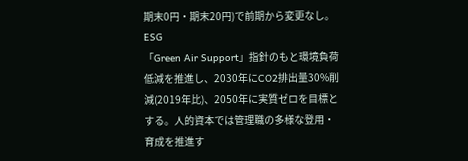期末0円・期末20円)で前期から変更なし。
ESG
「Green Air Support」指針のもと環境負荷低減を推進し、2030年にCO2排出量30%削減(2019年比)、2050年に実質ゼロを目標とする。人的資本では管理職の多様な登用・育成を推進す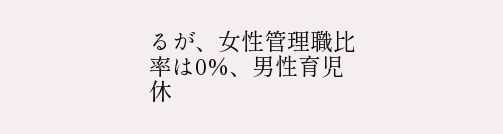るが、女性管理職比率は0%、男性育児休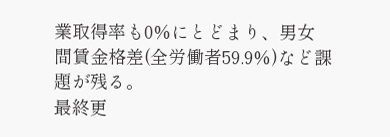業取得率も0%にとどまり、男女間賃金格差(全労働者59.9%)など課題が残る。
最終更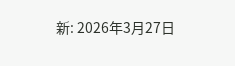新: 2026年3月27日